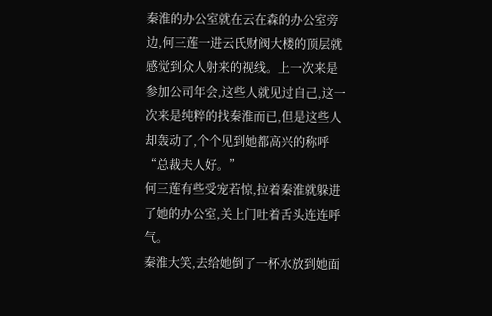秦淮的办公室就在云在森的办公室旁边,何三莲一进云氏财阀大楼的顶层就感觉到众人射来的视线。上一次来是参加公司年会,这些人就见过自己,这一次来是纯粹的找秦淮而已,但是这些人却轰动了,个个见到她都高兴的称呼“总裁夫人好。”
何三莲有些受宠若惊,拉着秦淮就躲进了她的办公室,关上门吐着舌头连连呼气。
秦淮大笑,去给她倒了一杯水放到她面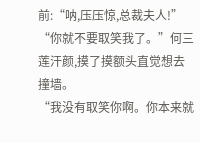前:“呐,压压惊,总裁夫人!”
“你就不要取笑我了。”何三莲汗颜,摸了摸额头直觉想去撞墙。
“我没有取笑你啊。你本来就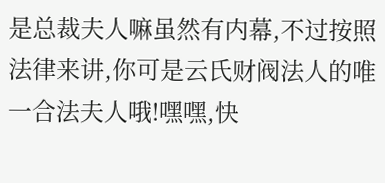是总裁夫人嘛虽然有内幕,不过按照法律来讲,你可是云氏财阀法人的唯一合法夫人哦!嘿嘿,快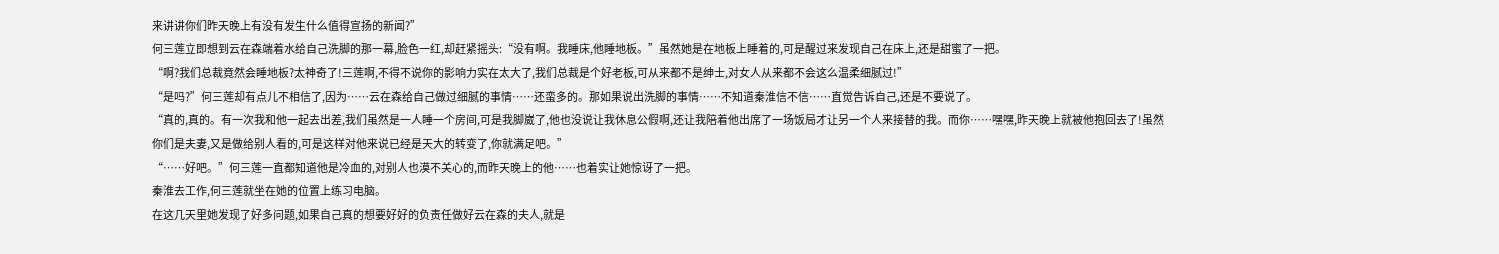来讲讲你们昨天晚上有没有发生什么值得宣扬的新闻?”
何三莲立即想到云在森端着水给自己洗脚的那一幕,脸色一红,却赶紧摇头:“没有啊。我睡床,他睡地板。”虽然她是在地板上睡着的,可是醒过来发现自己在床上,还是甜蜜了一把。
“啊?我们总裁竟然会睡地板?太神奇了!三莲啊,不得不说你的影响力实在太大了,我们总裁是个好老板,可从来都不是绅士,对女人从来都不会这么温柔细腻过!”
“是吗?”何三莲却有点儿不相信了,因为……云在森给自己做过细腻的事情……还蛮多的。那如果说出洗脚的事情……不知道秦淮信不信……直觉告诉自己,还是不要说了。
“真的,真的。有一次我和他一起去出差,我们虽然是一人睡一个房间,可是我脚崴了,他也没说让我休息公假啊,还让我陪着他出席了一场饭局才让另一个人来接替的我。而你……嘿嘿,昨天晚上就被他抱回去了!虽然你们是夫妻,又是做给别人看的,可是这样对他来说已经是天大的转变了,你就满足吧。”
“……好吧。”何三莲一直都知道他是冷血的,对别人也漠不关心的,而昨天晚上的他……也着实让她惊讶了一把。
秦淮去工作,何三莲就坐在她的位置上练习电脑。
在这几天里她发现了好多问题,如果自己真的想要好好的负责任做好云在森的夫人,就是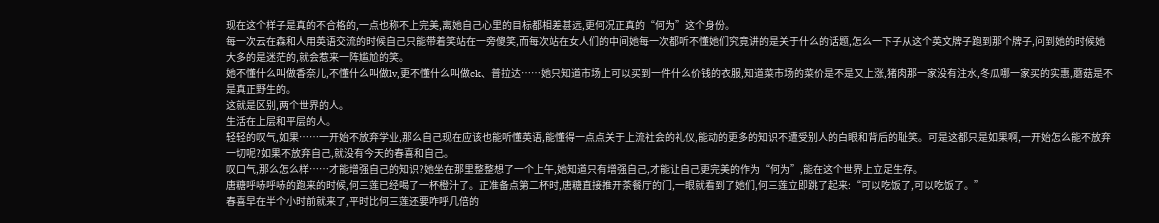现在这个样子是真的不合格的,一点也称不上完美,离她自己心里的目标都相差甚远,更何况正真的“何为”这个身份。
每一次云在森和人用英语交流的时候自己只能带着笑站在一旁傻笑,而每次站在女人们的中间她每一次都听不懂她们究竟讲的是关于什么的话题,怎么一下子从这个英文牌子跑到那个牌子,问到她的时候她大多的是迷茫的,就会惹来一阵尴尬的笑。
她不懂什么叫做香奈儿,不懂什么叫做lv,更不懂什么叫做ck、普拉达……她只知道市场上可以买到一件什么价钱的衣服,知道菜市场的菜价是不是又上涨,猪肉那一家没有注水,冬瓜哪一家买的实惠,蘑菇是不是真正野生的。
这就是区别,两个世界的人。
生活在上层和平层的人。
轻轻的叹气,如果……一开始不放弃学业,那么自己现在应该也能听懂英语,能懂得一点点关于上流社会的礼仪,能动的更多的知识不遭受别人的白眼和背后的耻笑。可是这都只是如果啊,一开始怎么能不放弃一切呢?如果不放弃自己,就没有今天的春喜和自己。
叹口气,那么怎么样……才能增强自己的知识?她坐在那里整整想了一个上午,她知道只有增强自己,才能让自己更完美的作为“何为”,能在这个世界上立足生存。
唐糖呼哧呼哧的跑来的时候,何三莲已经喝了一杯橙汁了。正准备点第二杯时,唐糖直接推开茶餐厅的门,一眼就看到了她们,何三莲立即跳了起来:“可以吃饭了,可以吃饭了。”
春喜早在半个小时前就来了,平时比何三莲还要咋呼几倍的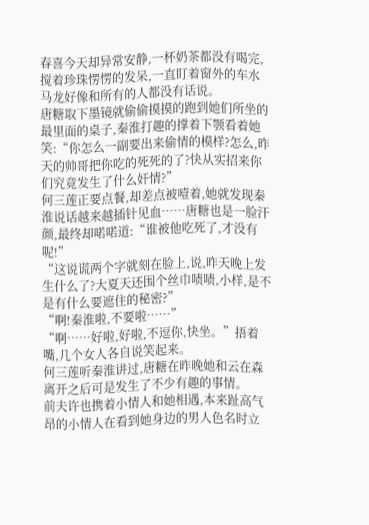春喜今天却异常安静,一杯奶茶都没有喝完,搅着珍珠愣愣的发呆,一直盯着窗外的车水马龙好像和所有的人都没有话说。
唐糖取下墨镜就偷偷摸摸的跑到她们所坐的最里面的桌子,秦淮打趣的撑着下颚看着她笑:“你怎么一副要出来偷情的模样?怎么,昨天的帅哥把你吃的死死的了?快从实招来你们究竟发生了什么奸情?”
何三莲正要点餐,却差点被噎着,她就发现秦淮说话越来越插针见血……唐糖也是一脸汗颜,最终却喏喏道:“谁被他吃死了,才没有呢!”
“这说谎两个字就刻在脸上,说,昨天晚上发生什么了?大夏天还围个丝巾啧啧,小样,是不是有什么要遮住的秘密?”
“啊!秦淮啦,不要啦……”
“啊……好啦,好啦,不逗你,快坐。”捂着嘴,几个女人各自说笑起来。
何三莲听秦淮讲过,唐糖在昨晚她和云在森离开之后可是发生了不少有趣的事情。
前夫许也携着小情人和她相遇,本来趾高气昂的小情人在看到她身边的男人色名时立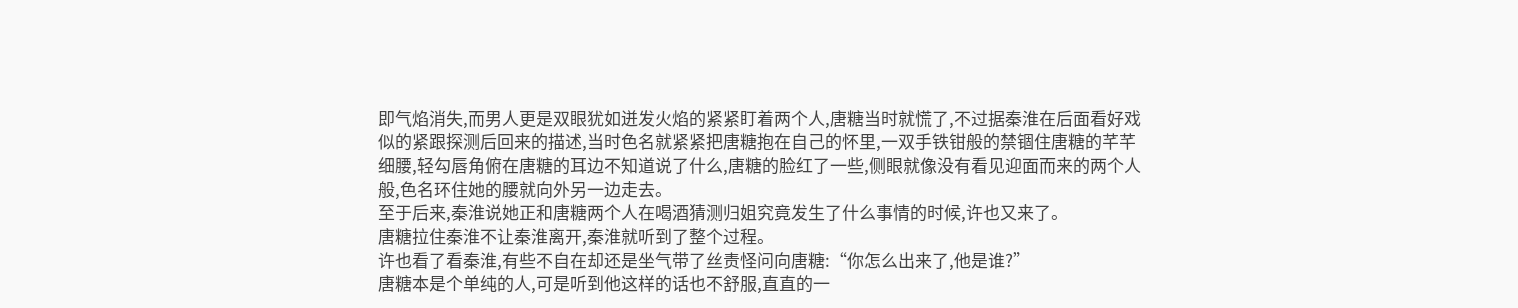即气焰消失,而男人更是双眼犹如迸发火焰的紧紧盯着两个人,唐糖当时就慌了,不过据秦淮在后面看好戏似的紧跟探测后回来的描述,当时色名就紧紧把唐糖抱在自己的怀里,一双手铁钳般的禁锢住唐糖的芊芊细腰,轻勾唇角俯在唐糖的耳边不知道说了什么,唐糖的脸红了一些,侧眼就像没有看见迎面而来的两个人般,色名环住她的腰就向外另一边走去。
至于后来,秦淮说她正和唐糖两个人在喝酒猜测归姐究竟发生了什么事情的时候,许也又来了。
唐糖拉住秦淮不让秦淮离开,秦淮就听到了整个过程。
许也看了看秦淮,有些不自在却还是坐气带了丝责怪问向唐糖:“你怎么出来了,他是谁?”
唐糖本是个单纯的人,可是听到他这样的话也不舒服,直直的一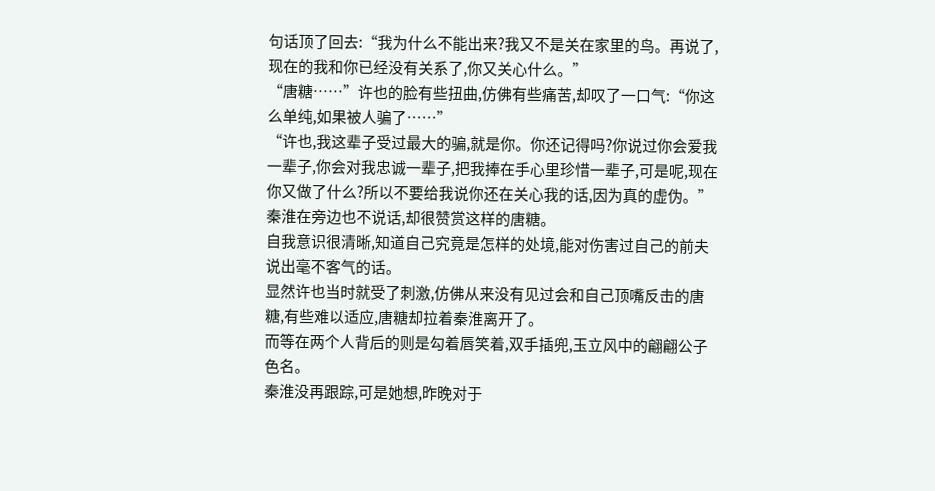句话顶了回去:“我为什么不能出来?我又不是关在家里的鸟。再说了,现在的我和你已经没有关系了,你又关心什么。”
“唐糖……”许也的脸有些扭曲,仿佛有些痛苦,却叹了一口气:“你这么单纯,如果被人骗了……”
“许也,我这辈子受过最大的骗,就是你。你还记得吗?你说过你会爱我一辈子,你会对我忠诚一辈子,把我捧在手心里珍惜一辈子,可是呢,现在你又做了什么?所以不要给我说你还在关心我的话,因为真的虚伪。”
秦淮在旁边也不说话,却很赞赏这样的唐糖。
自我意识很清晰,知道自己究竟是怎样的处境,能对伤害过自己的前夫说出毫不客气的话。
显然许也当时就受了刺激,仿佛从来没有见过会和自己顶嘴反击的唐糖,有些难以适应,唐糖却拉着秦淮离开了。
而等在两个人背后的则是勾着唇笑着,双手插兜,玉立风中的翩翩公子色名。
秦淮没再跟踪,可是她想,昨晚对于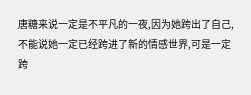唐糖来说一定是不平凡的一夜,因为她跨出了自己,不能说她一定已经跨进了新的情感世界,可是一定跨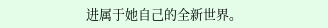进属于她自己的全新世界。